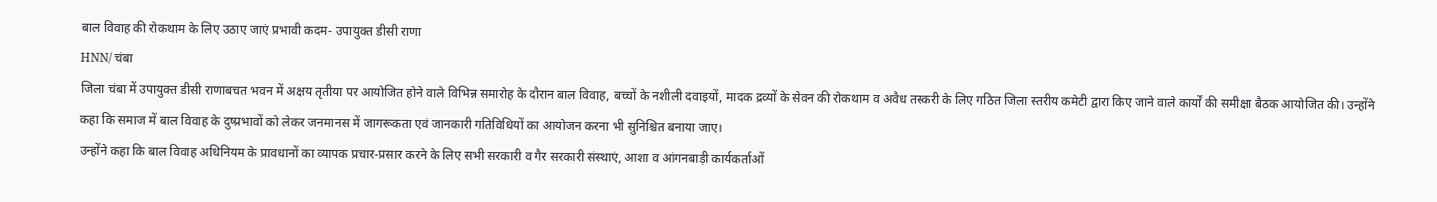बाल विवाह की रोकथाम के लिए उठाए जाएं प्रभावी कदम- उपायुक्त डीसी राणा
HNN/ चंबा
जिला चंबा में उपायुक्त डीसी राणाबचत भवन में अक्षय तृतीया पर आयोजित होने वाले विभिन्न समारोह के दौरान बाल विवाह, बच्चों के नशीली दवाइयों, मादक द्रव्यों के सेवन की रोकथाम व अवैध तस्करी के लिए गठित जिला स्तरीय कमेटी द्वारा किए जाने वाले कार्यों की समीक्षा बैठक आयोजित की। उन्होंने कहा कि समाज में बाल विवाह के दुष्प्रभावों को लेकर जनमानस में जागरूकता एवं जानकारी गतिविधियों का आयोजन करना भी सुनिश्चित बनाया जाए।
उन्होंने कहा कि बाल विवाह अधिनियम के प्रावधानों का व्यापक प्रचार-प्रसार करने के लिए सभी सरकारी व गैर सरकारी संस्थाएं, आशा व आंगनबाड़ी कार्यकर्ताओं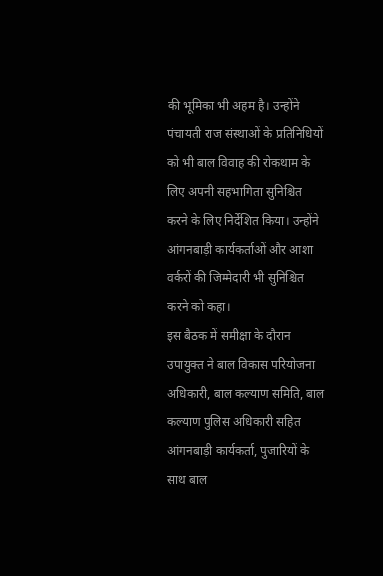की भूमिका भी अहम है। उन्होंने पंचायती राज संस्थाओं के प्रतिनिधियों को भी बाल विवाह की रोकथाम के लिए अपनी सहभागिता सुनिश्चित करने के लिए निर्देशित किया। उन्होंने आंगनबाड़ी कार्यकर्ताओं और आशा वर्करों की जिम्मेदारी भी सुनिश्चित करने को कहा।
इस बैठक में समीक्षा के दौरान उपायुक्त ने बाल विकास परियोजना अधिकारी, बाल कल्याण समिति, बाल कल्याण पुलिस अधिकारी सहित आंगनबाड़ी कार्यकर्ता, पुजारियों के साथ बाल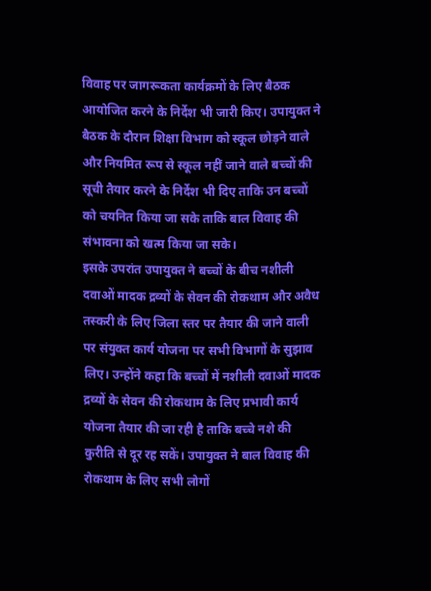विवाह पर जागरूकता कार्यक्रमों के लिए बैठक आयोजित करने के निर्देश भी जारी किए। उपायुक्त ने बैठक के दौरान शिक्षा विभाग को स्कूल छोड़ने वाले और नियमित रूप से स्कूल नहीं जाने वाले बच्चों की सूची तैयार करने के निर्देश भी दिए ताकि उन बच्चों को चयनित किया जा सके ताकि बाल विवाह की संभावना को खत्म किया जा सके।
इसके उपरांत उपायुक्त ने बच्चों के बीच नशीली दवाओं मादक द्रव्यों के सेवन की रोकथाम और अवैध तस्करी के लिए जिला स्तर पर तैयार की जाने वाली पर संयुक्त कार्य योजना पर सभी विभागों के सुझाव लिए। उन्होंने कहा कि बच्चों में नशीली दवाओं मादक द्रव्यों के सेवन की रोकथाम के लिए प्रभावी कार्य योजना तैयार की जा रही है ताकि बच्चे नशे की कुरीति से दूर रह सकें। उपायुक्त ने बाल विवाह की रोकथाम के लिए सभी लोगों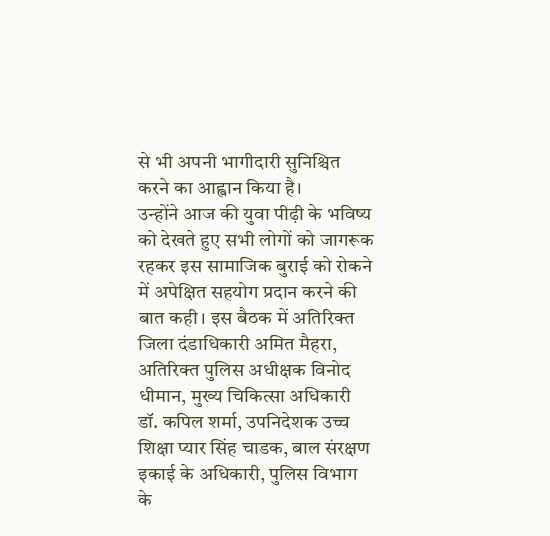से भी अपनी भागीदारी सुनिश्चित करने का आह्वान किया है।
उन्होंने आज की युवा पीढ़ी के भविष्य को देखते हुए सभी लोगों को जागरूक रहकर इस सामाजिक बुराई को रोकने में अपेक्षित सहयोग प्रदान करने की बात कही। इस बैठक में अतिरिक्त जिला दंडाधिकारी अमित मैहरा, अतिरिक्त पुलिस अधीक्षक विनोद धीमान, मुख्य चिकित्सा अधिकारी डॉ. कपिल शर्मा, उपनिदेशक उच्च शिक्षा प्यार सिंह चाडक, बाल संरक्षण इकाई के अधिकारी, पुलिस विभाग के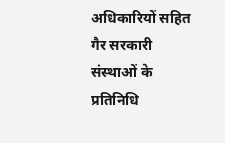अधिकारियों सहित गैर सरकारी संस्थाओं के प्रतिनिधि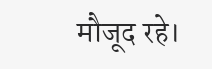मौजूद रहे।